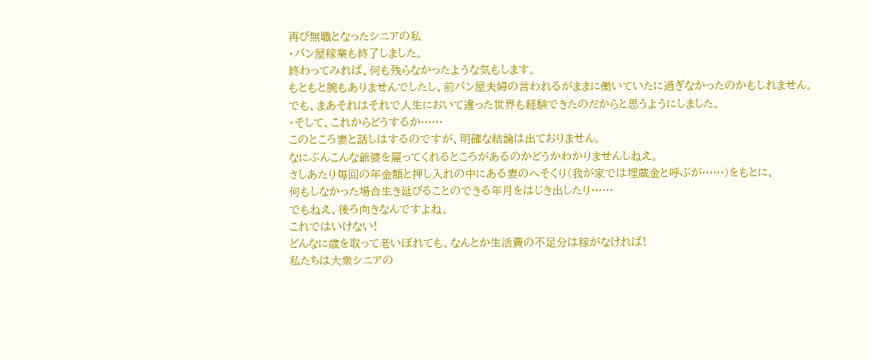再び無職となったシニアの私
・パン屋稼業も終了しました。
終わってみれば、何も残らなかったような気もします。
もともと腕もありませんでしたし、前パン屋夫婦の言われるがままに働いていたに過ぎなかったのかもしれません。
でも、まあそれはそれで人生において違った世界も経験できたのだからと思うようにしました。
・そして、これからどうするか……
このところ妻と話しはするのですが、明確な結論は出ておりません。
なにぶんこんな爺婆を雇ってくれるところがあるのかどうかわかりませんしねえ。
さしあたり毎回の年金額と押し入れの中にある妻のへそくり(我が家では埋蔵金と呼ぶが……)をもとに、
何もしなかった場合生き延びることのできる年月をはじき出したり……
でもねえ、後ろ向きなんですよね。
これではいけない!
どんなに歳を取って老いぼれても、なんとか生活費の不足分は稼がなければ!
私たちは大衆シニアの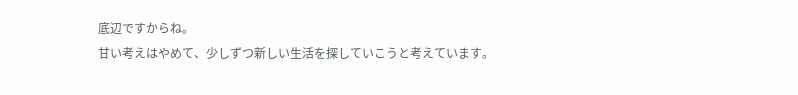底辺ですからね。
甘い考えはやめて、少しずつ新しい生活を探していこうと考えています。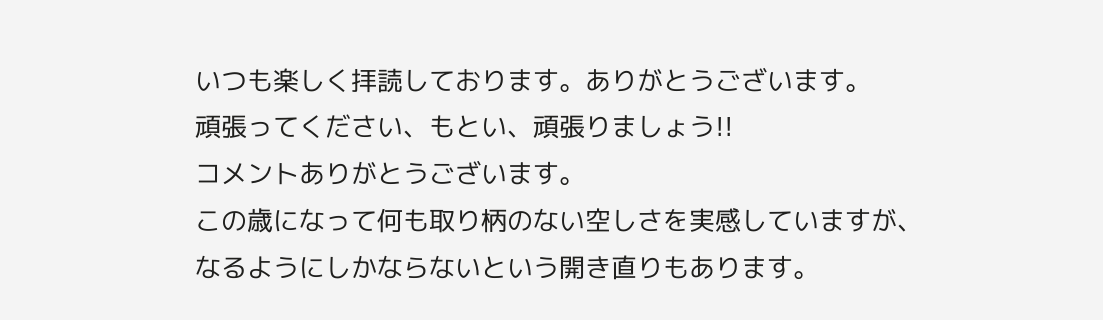いつも楽しく拝読しております。ありがとうございます。
頑張ってください、もとい、頑張りましょう!!
コメントありがとうございます。
この歳になって何も取り柄のない空しさを実感していますが、
なるようにしかならないという開き直りもあります。